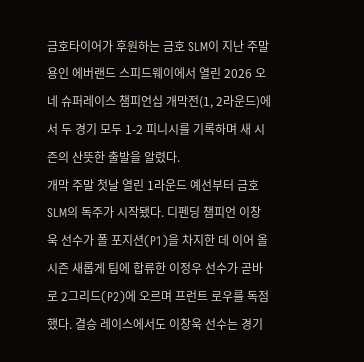금호타이어가 후원하는 금호 SLM이 지난 주말 용인 에버랜드 스피드웨이에서 열린 2026 오네 슈퍼레이스 챔피언십 개막전(1, 2라운드)에서 두 경기 모두 1-2 피니시를 기록하며 새 시즌의 산뜻한 출발을 알렸다.
개막 주말 첫날 열린 1라운드 예선부터 금호 SLM의 독주가 시작됐다. 디펜딩 챔피언 이창욱 선수가 폴 포지션(P1)을 차지한 데 이어 올 시즌 새롭게 팀에 합류한 이정우 선수가 곧바로 2그리드(P2)에 오르며 프런트 로우를 독점했다. 결승 레이스에서도 이창욱 선수는 경기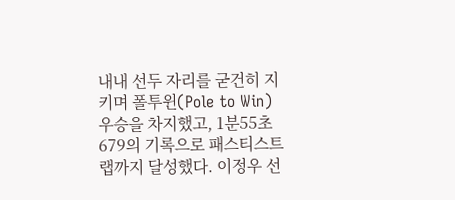내내 선두 자리를 굳건히 지키며 폴투윈(Pole to Win) 우승을 차지했고, 1분55초679의 기록으로 패스티스트 랩까지 달성했다. 이정우 선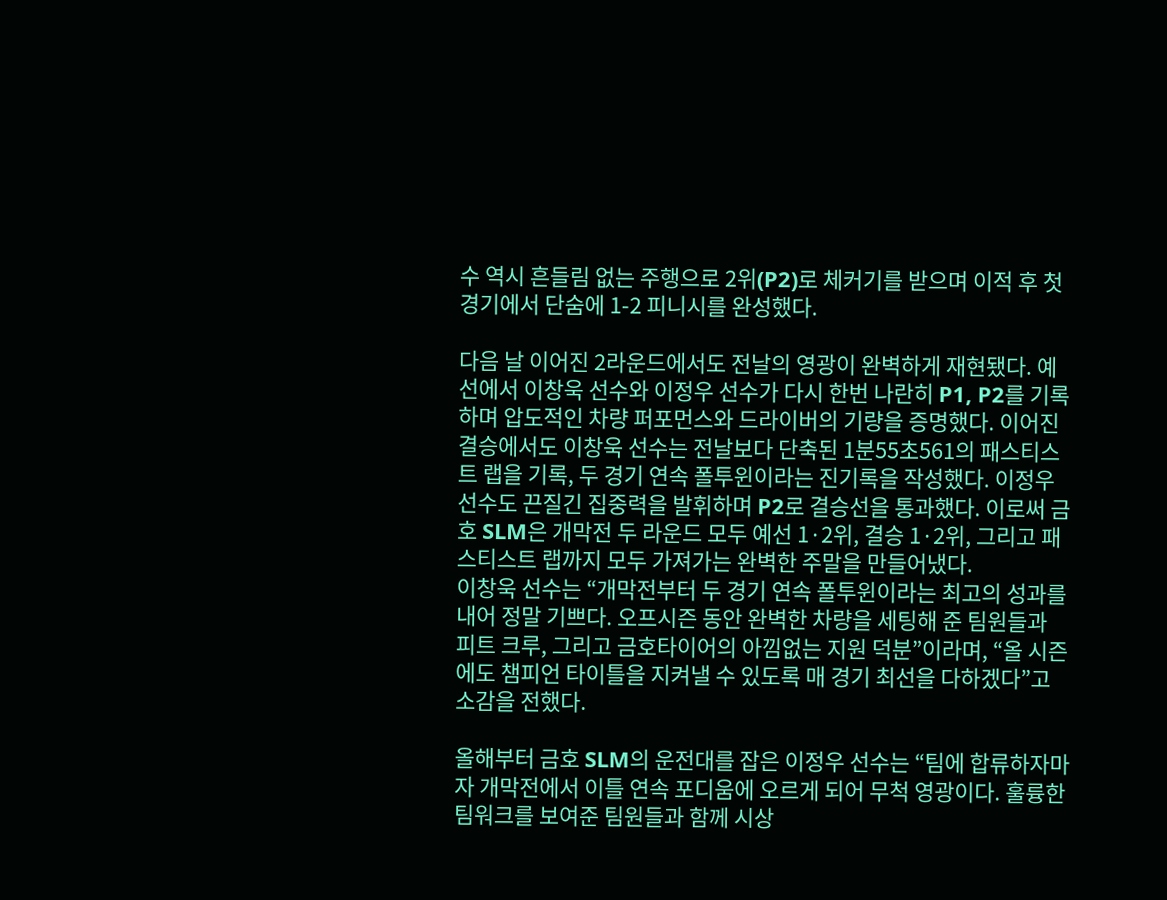수 역시 흔들림 없는 주행으로 2위(P2)로 체커기를 받으며 이적 후 첫 경기에서 단숨에 1-2 피니시를 완성했다.

다음 날 이어진 2라운드에서도 전날의 영광이 완벽하게 재현됐다. 예선에서 이창욱 선수와 이정우 선수가 다시 한번 나란히 P1, P2를 기록하며 압도적인 차량 퍼포먼스와 드라이버의 기량을 증명했다. 이어진 결승에서도 이창욱 선수는 전날보다 단축된 1분55초561의 패스티스트 랩을 기록, 두 경기 연속 폴투윈이라는 진기록을 작성했다. 이정우 선수도 끈질긴 집중력을 발휘하며 P2로 결승선을 통과했다. 이로써 금호 SLM은 개막전 두 라운드 모두 예선 1·2위, 결승 1·2위, 그리고 패스티스트 랩까지 모두 가져가는 완벽한 주말을 만들어냈다.
이창욱 선수는 “개막전부터 두 경기 연속 폴투윈이라는 최고의 성과를 내어 정말 기쁘다. 오프시즌 동안 완벽한 차량을 세팅해 준 팀원들과 피트 크루, 그리고 금호타이어의 아낌없는 지원 덕분”이라며, “올 시즌에도 챔피언 타이틀을 지켜낼 수 있도록 매 경기 최선을 다하겠다”고 소감을 전했다.

올해부터 금호 SLM의 운전대를 잡은 이정우 선수는 “팀에 합류하자마자 개막전에서 이틀 연속 포디움에 오르게 되어 무척 영광이다. 훌륭한 팀워크를 보여준 팀원들과 함께 시상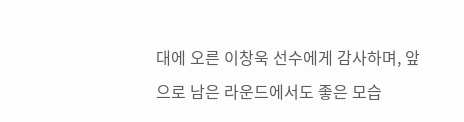대에 오른 이창욱 선수에게 감사하며, 앞으로 남은 라운드에서도 좋은 모습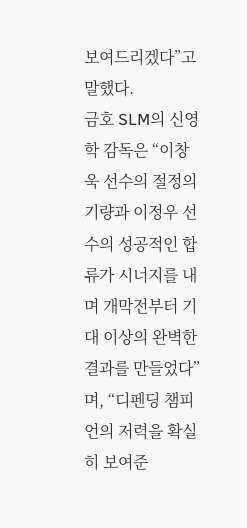보여드리겠다”고 말했다.
금호 SLM의 신영학 감독은 “이창욱 선수의 절정의 기량과 이정우 선수의 성공적인 합류가 시너지를 내며 개막전부터 기대 이상의 완벽한 결과를 만들었다”며, “디펜딩 챔피언의 저력을 확실히 보여준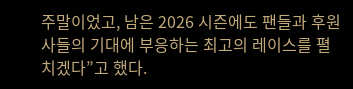주말이었고, 남은 2026 시즌에도 팬들과 후원사들의 기대에 부응하는 최고의 레이스를 펼치겠다”고 했다.